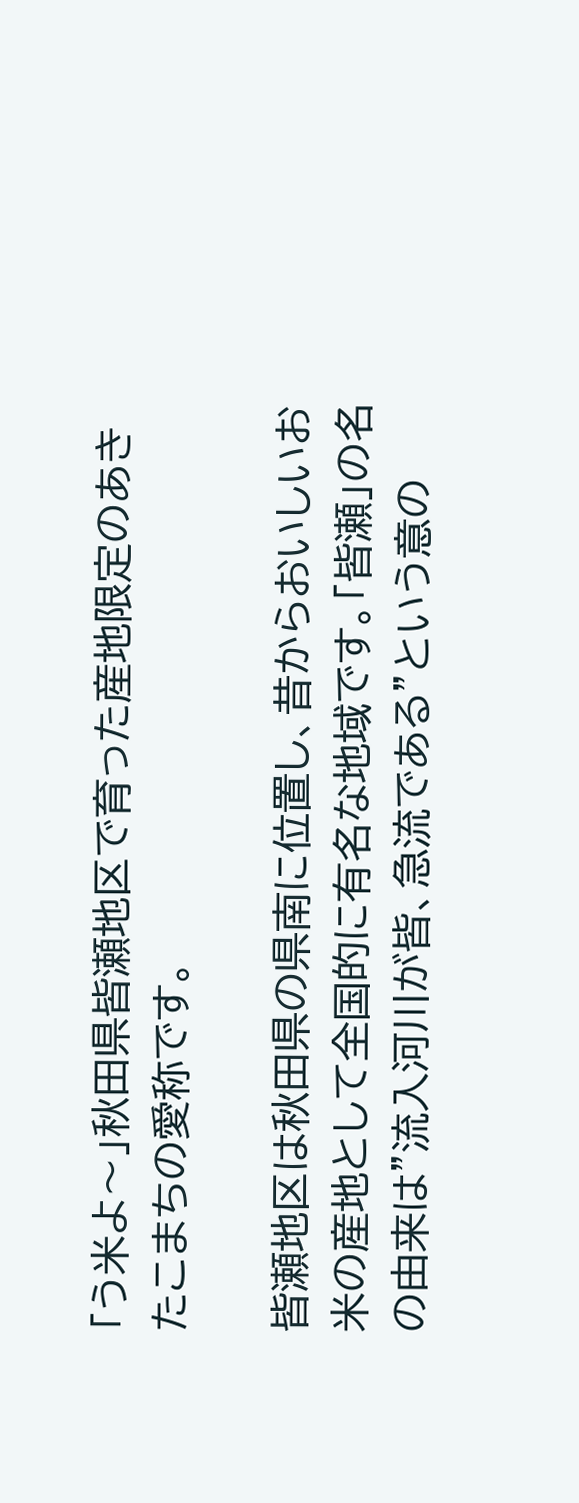「う米よ〜」秋田県皆瀬地区で育った産地限定のあきたこまちの愛称です。

皆瀬地区は秋田県の県南に位置し、昔からおいしいお米の産地として全国的に有名な地域です。「皆瀬」の名の由来は”流入河川が皆、急流である”という意の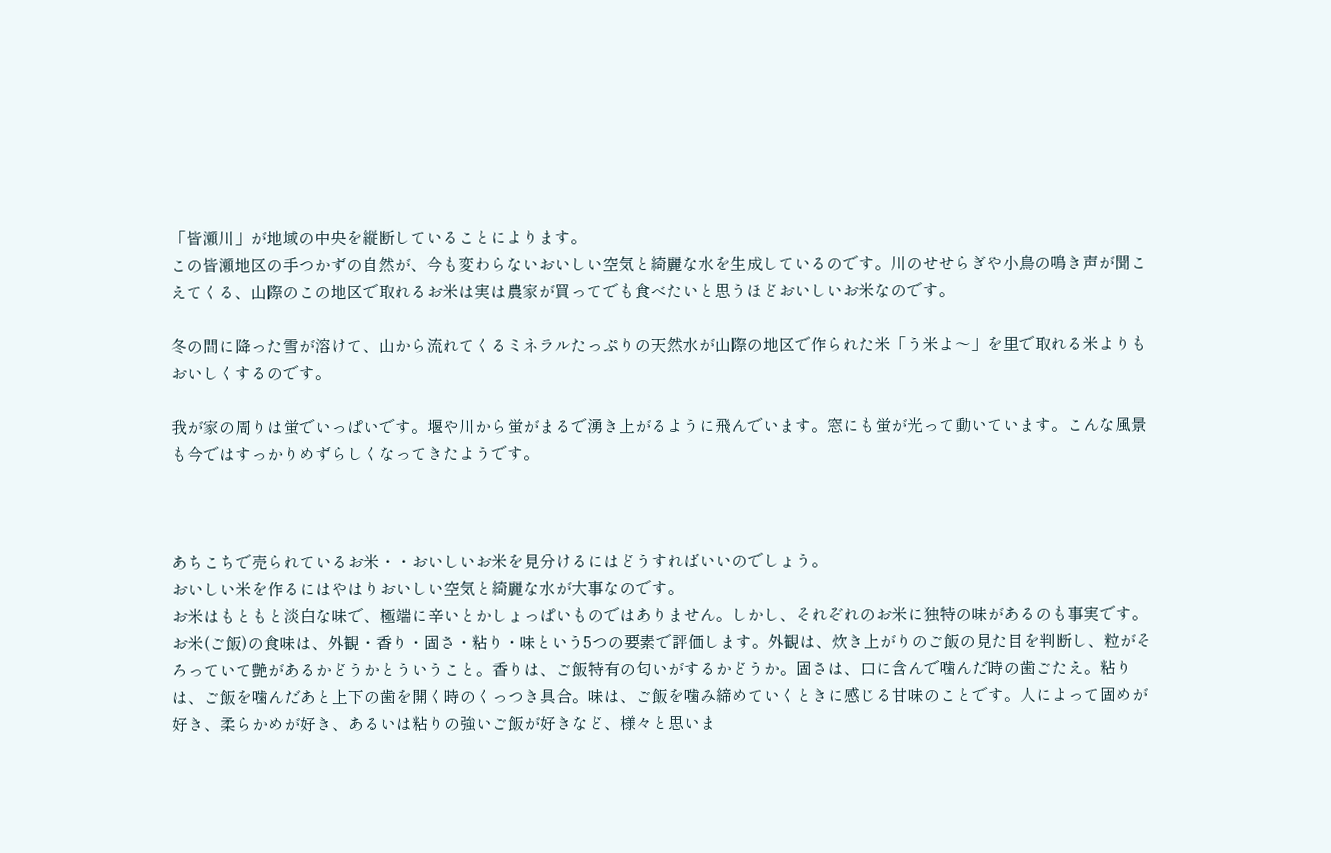「皆瀬川」が地域の中央を縦断していることによります。
この皆瀬地区の手つかずの自然が、今も変わらないおいしい空気と綺麗な水を生成しているのです。川のせせらぎや小鳥の鳴き声が聞こえてくる、山際のこの地区で取れるお米は実は農家が買ってでも食べたいと思うほどおいしいお米なのです。

冬の間に降った雪が溶けて、山から流れてくるミネラルたっぷりの天然水が山際の地区で作られた米「う米よ〜」を里で取れる米よりもおいしくするのです。

我が家の周りは蛍でいっぱいです。堰や川から蛍がまるで湧き上がるように飛んでいます。窓にも蛍が光って動いています。こんな風景も今ではすっかりめずらしくなってきたようです。



あちこちで売られているお米・・おいしいお米を見分けるにはどうすればいいのでしょう。
おいしい米を作るにはやはりおいしい空気と綺麗な水が大事なのです。
お米はもともと淡白な味で、極端に辛いとかしょっぱいものではありません。しかし、それぞれのお米に独特の味があるのも事実です。お米(ご飯)の食味は、外観・香り・固さ・粘り・味という5つの要素で評価します。外観は、炊き上がりのご飯の見た目を判断し、粒がそろっていて艶があるかどうかとういうこと。香りは、ご飯特有の匂いがするかどうか。固さは、口に含んで噛んだ時の歯ごたえ。粘りは、ご飯を噛んだあと上下の歯を開く時のくっつき具合。味は、ご飯を噛み締めていくときに感じる甘味のことです。人によって固めが好き、柔らかめが好き、あるいは粘りの強いご飯が好きなど、様々と思いま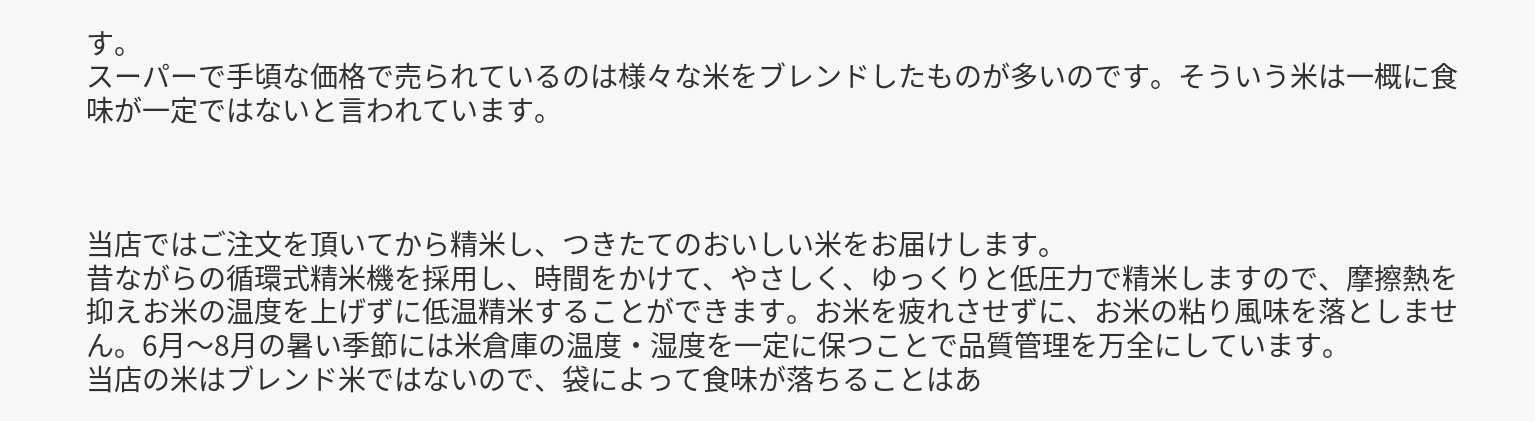す。
スーパーで手頃な価格で売られているのは様々な米をブレンドしたものが多いのです。そういう米は一概に食味が一定ではないと言われています。



当店ではご注文を頂いてから精米し、つきたてのおいしい米をお届けします。
昔ながらの循環式精米機を採用し、時間をかけて、やさしく、ゆっくりと低圧力で精米しますので、摩擦熱を抑えお米の温度を上げずに低温精米することができます。お米を疲れさせずに、お米の粘り風味を落としません。6月〜8月の暑い季節には米倉庫の温度・湿度を一定に保つことで品質管理を万全にしています。
当店の米はブレンド米ではないので、袋によって食味が落ちることはあ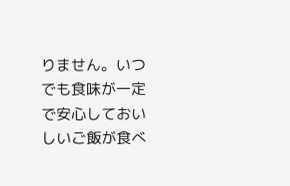りません。いつでも食味が一定で安心しておいしいご飯が食べ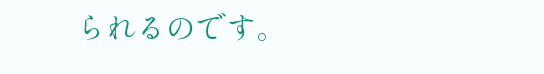られるのです。